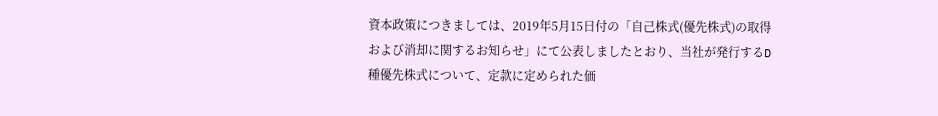資本政策につきましては、2019年5月15日付の「自己株式(優先株式)の取得および消却に関するお知らせ」にて公表しましたとおり、当社が発行するD種優先株式について、定款に定められた価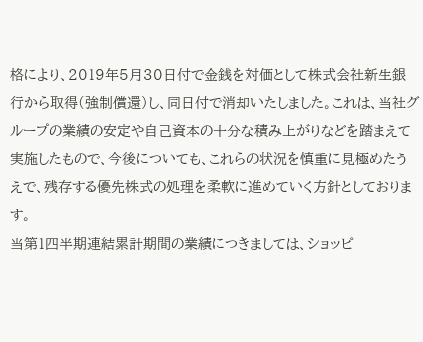格により、2019年5月30日付で金銭を対価として株式会社新生銀行から取得(強制償還)し、同日付で消却いたしました。これは、当社グループの業績の安定や自己資本の十分な積み上がりなどを踏まえて実施したもので、今後についても、これらの状況を慎重に見極めたうえで、残存する優先株式の処理を柔軟に進めていく方針としております。
当第1四半期連結累計期間の業績につきましては、ショッピ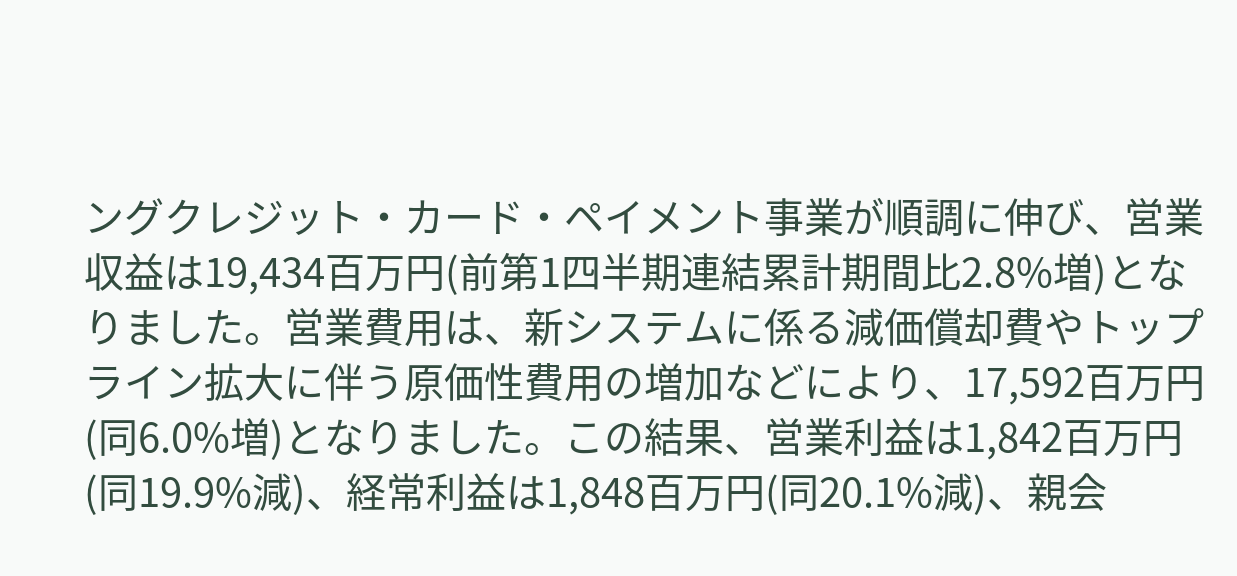ングクレジット・カード・ペイメント事業が順調に伸び、営業収益は19,434百万円(前第1四半期連結累計期間比2.8%増)となりました。営業費用は、新システムに係る減価償却費やトップライン拡大に伴う原価性費用の増加などにより、17,592百万円(同6.0%増)となりました。この結果、営業利益は1,842百万円(同19.9%減)、経常利益は1,848百万円(同20.1%減)、親会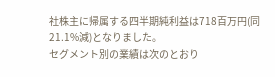社株主に帰属する四半期純利益は718百万円(同21.1%減)となりました。
セグメント別の業績は次のとおり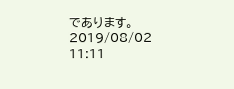であります。
2019/08/02 11:11